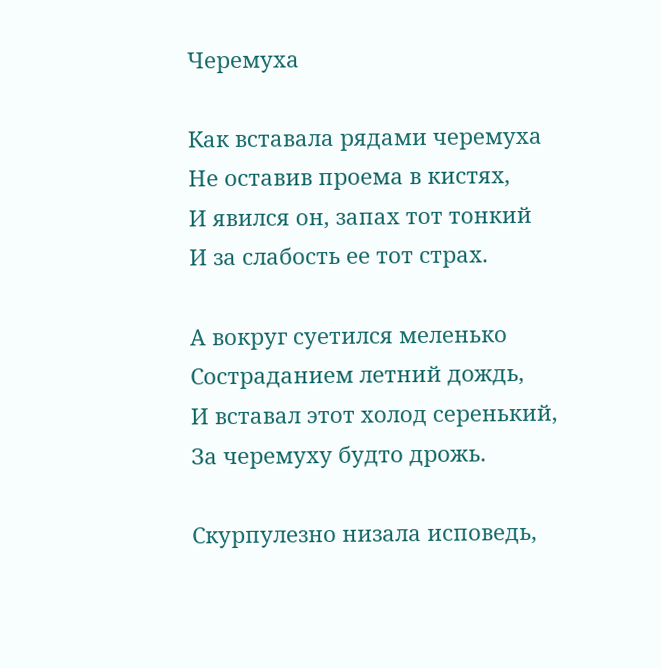Черемуха

Как вставала рядами черемуха
Не оставив проема в кистях,
И явился он, запах тот тонкий
И за слабость ее тот страх.

А вокруг суетился меленько
Состраданием летний дождь,
И вставал этот холод серенький,
За черемуху будто дрожь.

Скурпулезно низала исповедь,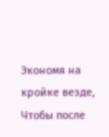Экономя на кройке везде,
Чтобы после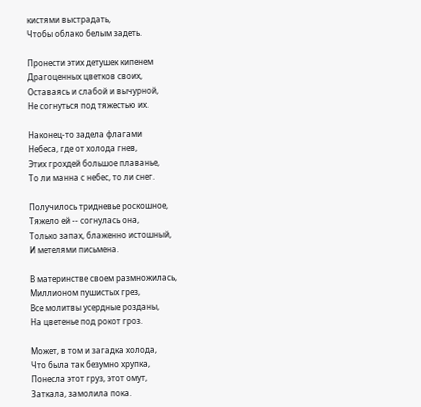кистями выстрадать,
Чтобы облако белым задеть.

Пронести этих детушек кипенем
Драгоценных цветков своих,
Оставаясь и слабой и вычурной,
Не согнуться под тяжестью их.

Наконец-то задела флагами
Небеса, где от холода гнев,
Этих грохдей большое плаванье,
То ли манна с небес, то ли снег.

Получилось тридневье роскошное,
Тяжело ей -- согнулась она,
Только запах, блаженно истошный,
И метелями письмена.

В материнстве своем размножилась,
Миллионом пушистых грез,
Все молитвы усердные розданы,
На цветенье под рокот гроз.

Может, в том и загадка холода,
Что была так безумно хрупка,
Понесла этот груз, этот омут,
Заткала, замолила пока.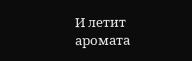И летит аромата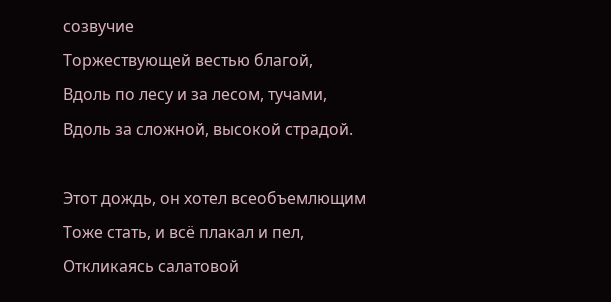созвучие
Торжествующей вестью благой,
Вдоль по лесу и за лесом, тучами,
Вдоль за сложной, высокой страдой.

Этот дождь, он хотел всеобъемлющим
Тоже стать, и всё плакал и пел,
Откликаясь салатовой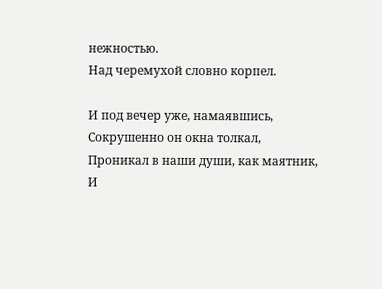нежностью.
Над черемухой словно корпел.

И под вечер уже, намаявшись,
Сокрушенно он окна толкал,
Проникал в наши души, как маятник,
И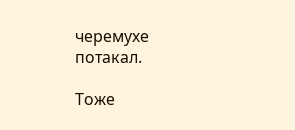черемухе потакал.

Тоже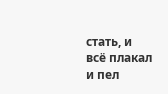стать, и всё плакал и пел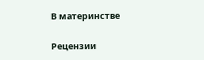В материнстве


Рецензии